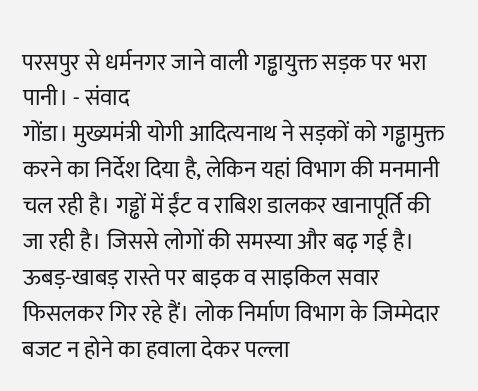परसपुर से धर्मनगर जाने वाली गड्ढायुक्त सड़क पर भरा पानी। - संवाद
गोंडा। मुख्यमंत्री योगी आदित्यनाथ ने सड़कों को गड्ढामुक्त करने का निर्देश दिया है, लेकिन यहां विभाग की मनमानी चल रही है। गड्ढों में ईंट व राबिश डालकर खानापूर्ति की जा रही है। जिससे लोगों की समस्या और बढ़ गई है। ऊबड़-खाबड़ रास्ते पर बाइक व साइकिल सवार फिसलकर गिर रहे हैं। लोक निर्माण विभाग के जिम्मेदार बजट न होने का हवाला देकर पल्ला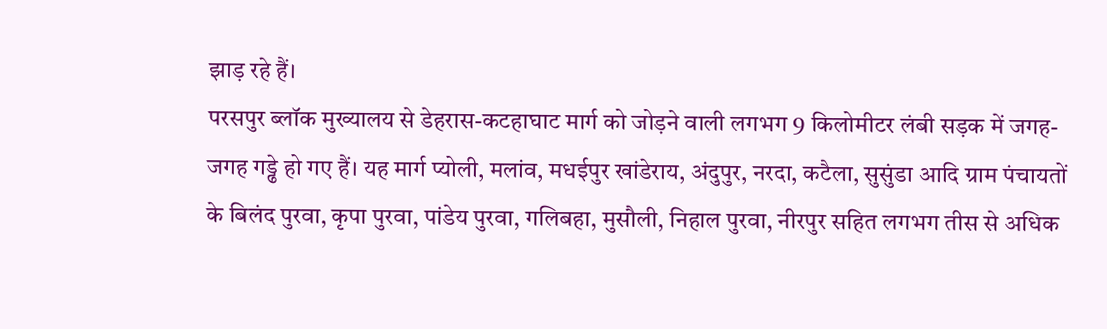झाड़ रहे हैं।
परसपुर ब्लॉक मुख्यालय से डेहरास-कटहाघाट मार्ग को जोड़ने वाली लगभग 9 किलोमीटर लंबी सड़क में जगह-जगह गड्ढे हो गए हैं। यह मार्ग प्योली, मलांव, मधईपुर खांडेराय, अंदुपुर, नरदा, कटैला, सुसुंडा आदि ग्राम पंचायतों के बिलंद पुरवा, कृपा पुरवा, पांडेय पुरवा, गलिबहा, मुसौली, निहाल पुरवा, नीरपुर सहित लगभग तीस से अधिक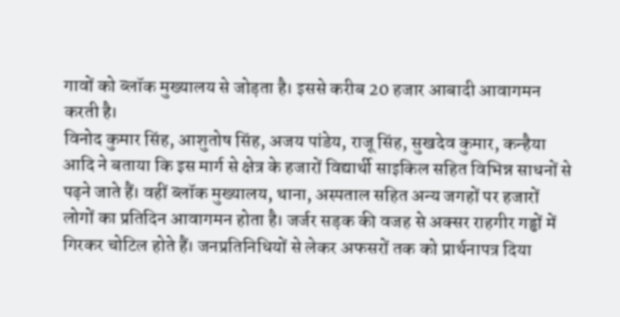गावों को ब्लॉक मुख्यालय से जोड़ता है। इससे करीब 20 हजार आबादी आवागमन करती है।
विनोद कुमार सिंह, आशुतोष सिंह, अजय पांडेय, राजू सिंह, सुखदेव कुमार, कन्हैया आदि ने बताया कि इस मार्ग से क्षेत्र के हजारों विद्यार्थी साइकिल सहित विभिन्न साधनों से पढ़ने जाते हैं। वहीं ब्लॉक मुख्यालय, थाना, अस्पताल सहित अन्य जगहों पर हजारों लोगों का प्रतिदिन आवागमन होता है। जर्जर सड़क की वजह से अक्सर राहगीर गड्ढों में गिरकर चोटिल होते हैं। जनप्रतिनिधियों से लेकर अफसरों तक को प्रार्थनापत्र दिया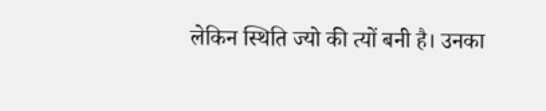लेकिन स्थिति ज्यो की त्यों बनी है। उनका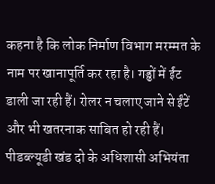कहना है कि लोक निर्माण विभाग मरम्मत के नाम पर खानापूर्ति कर रहा है। गड्ढों में ईंट डाली जा रही हैं। रोलर न चलाए जाने से ईंटें और भी खतरनाक साबित हो रही हैं। पीडब्ल्यूडी खंड दो के अधिशासी अभियंता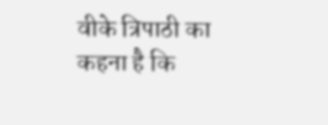वीके त्रिपाठी का कहना है कि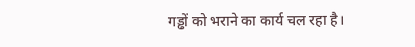गड्ढों को भराने का कार्य चल रहा है।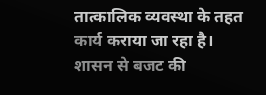तात्कालिक व्यवस्था के तहत कार्य कराया जा रहा है। शासन से बजट की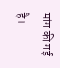मांग की गई है।